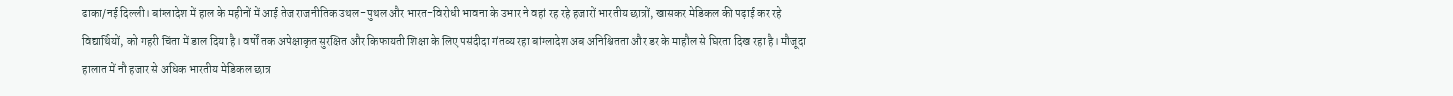ढाका/नई दिल्ली। बांग्लादेश में हाल के महीनों में आई तेज राजनीतिक उथल-पुथल और भारत-विरोधी भावना के उभार ने वहां रह रहे हजारों भारतीय छात्रों, खासकर मेडिकल की पढ़ाई कर रहे विद्यार्थियों, को गहरी चिंता में डाल दिया है। वर्षों तक अपेक्षाकृत सुरक्षित और किफायती शिक्षा के लिए पसंदीदा गंतव्य रहा बांग्लादेश अब अनिश्चितता और डर के माहौल से घिरता दिख रहा है। मौजूदा हालात में नौ हजार से अधिक भारतीय मेडिकल छात्र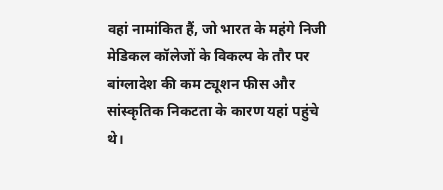वहां नामांकित हैं, जो भारत के महंगे निजी मेडिकल कॉलेजों के विकल्प के तौर पर बांग्लादेश की कम ट्यूशन फीस और सांस्कृतिक निकटता के कारण यहां पहुंचे थे।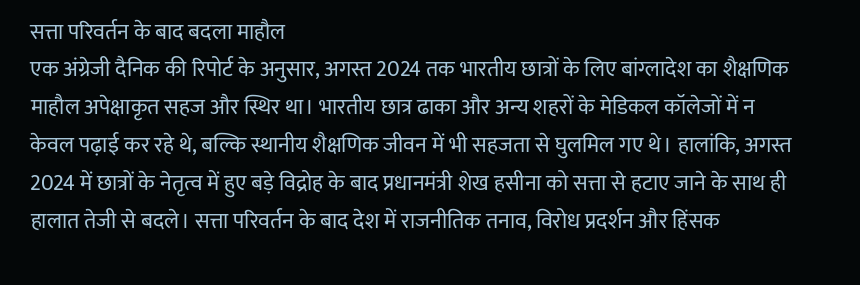सत्ता परिवर्तन के बाद बदला माहौल
एक अंग्रेजी दैनिक की रिपोर्ट के अनुसार, अगस्त 2024 तक भारतीय छात्रों के लिए बांग्लादेश का शैक्षणिक माहौल अपेक्षाकृत सहज और स्थिर था। भारतीय छात्र ढाका और अन्य शहरों के मेडिकल कॉलेजों में न केवल पढ़ाई कर रहे थे, बल्कि स्थानीय शैक्षणिक जीवन में भी सहजता से घुलमिल गए थे। हालांकि, अगस्त 2024 में छात्रों के नेतृत्व में हुए बड़े विद्रोह के बाद प्रधानमंत्री शेख हसीना को सत्ता से हटाए जाने के साथ ही हालात तेजी से बदले। सत्ता परिवर्तन के बाद देश में राजनीतिक तनाव, विरोध प्रदर्शन और हिंसक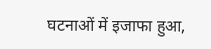घटनाओं में इजाफा हुआ,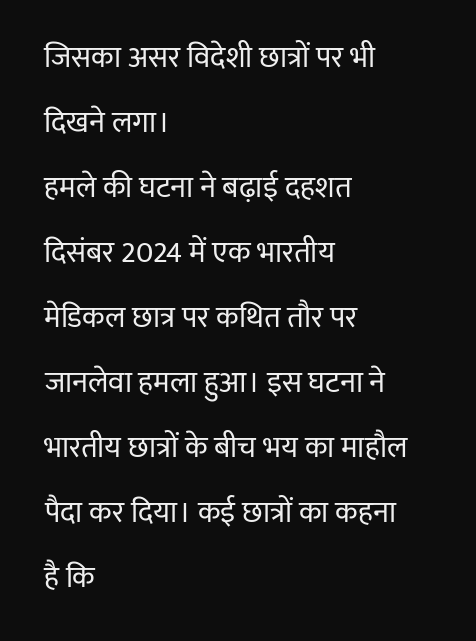जिसका असर विदेशी छात्रों पर भी दिखने लगा।
हमले की घटना ने बढ़ाई दहशत
दिसंबर 2024 में एक भारतीय मेडिकल छात्र पर कथित तौर पर जानलेवा हमला हुआ। इस घटना ने भारतीय छात्रों के बीच भय का माहौल पैदा कर दिया। कई छात्रों का कहना है कि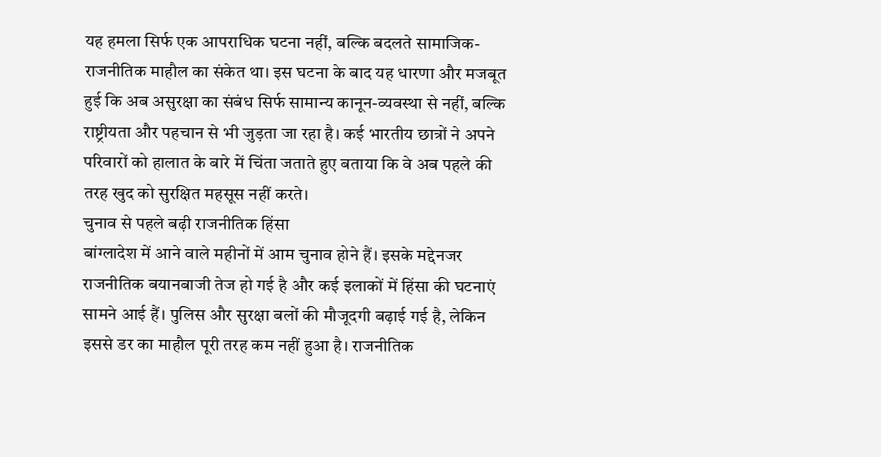यह हमला सिर्फ एक आपराधिक घटना नहीं, बल्कि बदलते सामाजिक-राजनीतिक माहौल का संकेत था। इस घटना के बाद यह धारणा और मजबूत हुई कि अब असुरक्षा का संबंध सिर्फ सामान्य कानून-व्यवस्था से नहीं, बल्कि राष्ट्रीयता और पहचान से भी जुड़ता जा रहा है। कई भारतीय छात्रों ने अपने परिवारों को हालात के बारे में चिंता जताते हुए बताया कि वे अब पहले की तरह खुद को सुरक्षित महसूस नहीं करते।
चुनाव से पहले बढ़ी राजनीतिक हिंसा
बांग्लादेश में आने वाले महीनों में आम चुनाव होने हैं। इसके मद्देनजर राजनीतिक बयानबाजी तेज हो गई है और कई इलाकों में हिंसा की घटनाएं सामने आई हैं। पुलिस और सुरक्षा बलों की मौजूदगी बढ़ाई गई है, लेकिन इससे डर का माहौल पूरी तरह कम नहीं हुआ है। राजनीतिक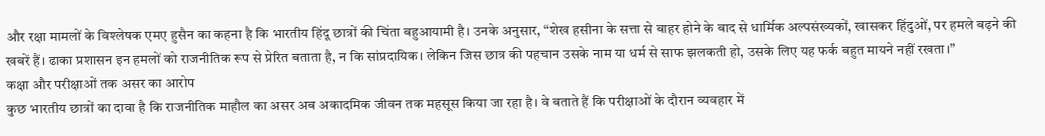और रक्षा मामलों के विश्लेषक एमए हुसैन का कहना है कि भारतीय हिंदू छात्रों की चिंता बहुआयामी है। उनके अनुसार, “शेख हसीना के सत्ता से बाहर होने के बाद से धार्मिक अल्पसंख्यकों, खासकर हिंदुओं, पर हमले बढ़ने की खबरें हैं। ढाका प्रशासन इन हमलों को राजनीतिक रूप से प्रेरित बताता है, न कि सांप्रदायिक। लेकिन जिस छात्र की पहचान उसके नाम या धर्म से साफ झलकती हो, उसके लिए यह फर्क बहुत मायने नहीं रखता।”
कक्षा और परीक्षाओं तक असर का आरोप
कुछ भारतीय छात्रों का दावा है कि राजनीतिक माहौल का असर अब अकादमिक जीवन तक महसूस किया जा रहा है। वे बताते हैं कि परीक्षाओं के दौरान व्यवहार में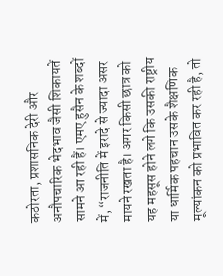कठोरता, प्रशासनिक देरी और अनौपचारिक भेदभाव जैसी शिकायतें सामने आ रही हैं। एमए हुसैन के शब्दों में, “राजनीति में इरादे से ज्यादा असर मायने रखता है। अगर किसी छात्र को यह महसूस होने लगे कि उसकी राष्ट्रीय या धार्मिक पहचान उसके शैक्षणिक मूल्यांकन को प्रभावित कर रही है, तो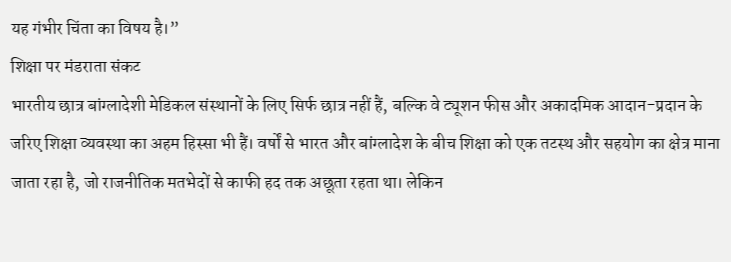यह गंभीर चिंता का विषय है।”
शिक्षा पर मंडराता संकट
भारतीय छात्र बांग्लादेशी मेडिकल संस्थानों के लिए सिर्फ छात्र नहीं हैं, बल्कि वे ट्यूशन फीस और अकादमिक आदान-प्रदान के जरिए शिक्षा व्यवस्था का अहम हिस्सा भी हैं। वर्षों से भारत और बांग्लादेश के बीच शिक्षा को एक तटस्थ और सहयोग का क्षेत्र माना जाता रहा है, जो राजनीतिक मतभेदों से काफी हद तक अछूता रहता था। लेकिन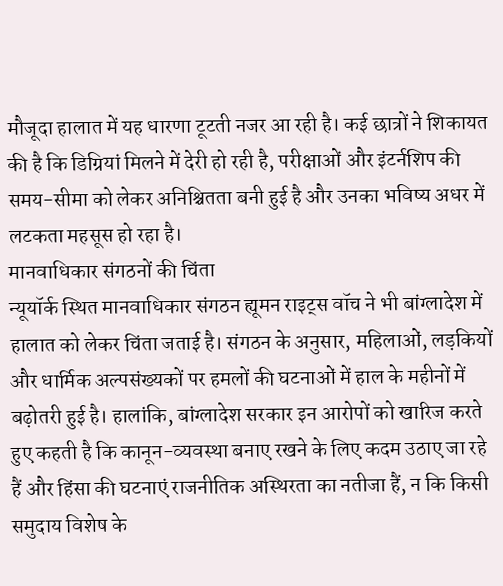मौजूदा हालात में यह धारणा टूटती नजर आ रही है। कई छात्रों ने शिकायत की है कि डिग्रियां मिलने में देरी हो रही है, परीक्षाओं और इंटर्नशिप की समय-सीमा को लेकर अनिश्चितता बनी हुई है और उनका भविष्य अधर में लटकता महसूस हो रहा है।
मानवाधिकार संगठनों की चिंता
न्यूयॉर्क स्थित मानवाधिकार संगठन ह्यूमन राइट्स वॉच ने भी बांग्लादेश में हालात को लेकर चिंता जताई है। संगठन के अनुसार, महिलाओं, लड़कियों और धार्मिक अल्पसंख्यकों पर हमलों की घटनाओं में हाल के महीनों में बढ़ोतरी हुई है। हालांकि, बांग्लादेश सरकार इन आरोपों को खारिज करते हुए कहती है कि कानून-व्यवस्था बनाए रखने के लिए कदम उठाए जा रहे हैं और हिंसा की घटनाएं राजनीतिक अस्थिरता का नतीजा हैं, न कि किसी समुदाय विशेष के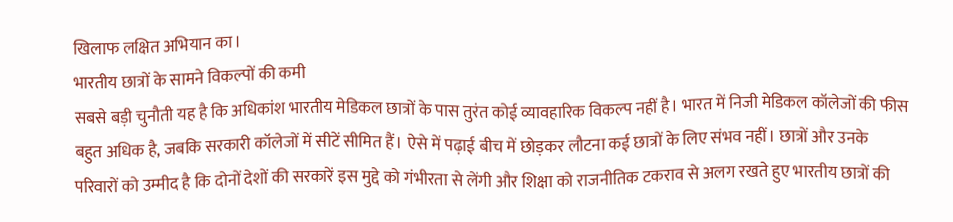खिलाफ लक्षित अभियान का।
भारतीय छात्रों के सामने विकल्पों की कमी
सबसे बड़ी चुनौती यह है कि अधिकांश भारतीय मेडिकल छात्रों के पास तुरंत कोई व्यावहारिक विकल्प नहीं है। भारत में निजी मेडिकल कॉलेजों की फीस बहुत अधिक है, जबकि सरकारी कॉलेजों में सीटें सीमित हैं। ऐसे में पढ़ाई बीच में छोड़कर लौटना कई छात्रों के लिए संभव नहीं। छात्रों और उनके परिवारों को उम्मीद है कि दोनों देशों की सरकारें इस मुद्दे को गंभीरता से लेंगी और शिक्षा को राजनीतिक टकराव से अलग रखते हुए भारतीय छात्रों की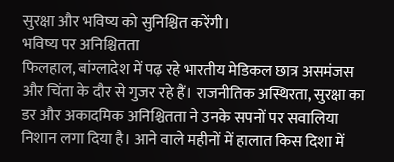सुरक्षा और भविष्य को सुनिश्चित करेंगी।
भविष्य पर अनिश्चितता
फिलहाल, बांग्लादेश में पढ़ रहे भारतीय मेडिकल छात्र असमंजस और चिंता के दौर से गुजर रहे हैं। राजनीतिक अस्थिरता, सुरक्षा का डर और अकादमिक अनिश्चितता ने उनके सपनों पर सवालिया निशान लगा दिया है। आने वाले महीनों में हालात किस दिशा में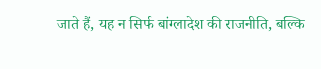जाते हैं, यह न सिर्फ बांग्लादेश की राजनीति, बल्कि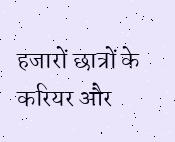हजारों छात्रों के करियर और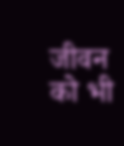जीवन को भी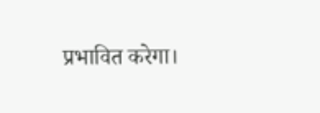प्रभावित करेगा।